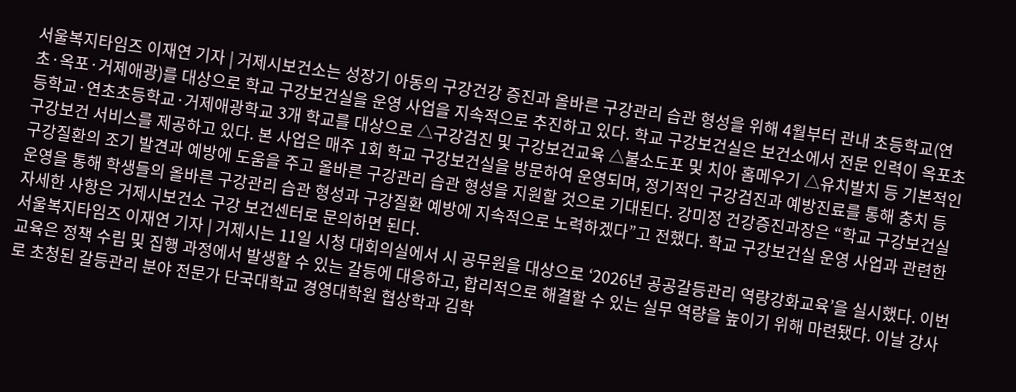서울복지타임즈 이재연 기자 | 거제시보건소는 성장기 아동의 구강건강 증진과 올바른 구강관리 습관 형성을 위해 4월부터 관내 초등학교(연초·옥포·거제애광)를 대상으로 학교 구강보건실을 운영 사업을 지속적으로 추진하고 있다. 학교 구강보건실은 보건소에서 전문 인력이 옥포초등학교·연초초등학교·거제애광학교 3개 학교를 대상으로 △구강검진 및 구강보건교육 △불소도포 및 치아 홈메우기 △유치발치 등 기본적인 구강보건 서비스를 제공하고 있다. 본 사업은 매주 1회 학교 구강보건실을 방문하여 운영되며, 정기적인 구강검진과 예방진료를 통해 충치 등 구강질환의 조기 발견과 예방에 도움을 주고 올바른 구강관리 습관 형성을 지원할 것으로 기대된다. 강미정 건강증진과장은 “학교 구강보건실 운영을 통해 학생들의 올바른 구강관리 습관 형성과 구강질환 예방에 지속적으로 노력하겠다”고 전했다. 학교 구강보건실 운영 사업과 관련한 자세한 사항은 거제시보건소 구강 보건센터로 문의하면 된다.
서울복지타임즈 이재연 기자 | 거제시는 11일 시청 대회의실에서 시 공무원을 대상으로 ‘2026년 공공갈등관리 역량강화교육’을 실시했다. 이번 교육은 정책 수립 및 집행 과정에서 발생할 수 있는 갈등에 대응하고, 합리적으로 해결할 수 있는 실무 역량을 높이기 위해 마련됐다. 이날 강사로 초청된 갈등관리 분야 전문가 단국대학교 경영대학원 협상학과 김학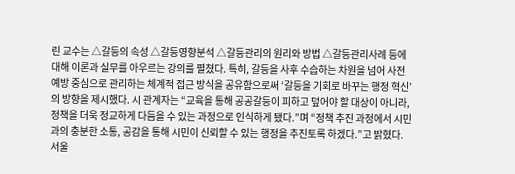린 교수는 △갈등의 속성 △갈등영향분석 △갈등관리의 원리와 방법 △갈등관리사례 등에 대해 이론과 실무를 아우르는 강의를 펼쳤다. 특히, 갈등을 사후 수습하는 차원을 넘어 사전 예방 중심으로 관리하는 체계적 접근 방식을 공유함으로써 ‘갈등을 기회로 바꾸는 행정 혁신’의 방향을 제시했다. 시 관계자는 “교육을 통해 공공갈등이 피하고 덮어야 할 대상이 아니라, 정책을 더욱 정교하게 다듬을 수 있는 과정으로 인식하게 됐다.”며 “정책 추진 과정에서 시민과의 충분한 소통, 공감을 통해 시민이 신뢰할 수 있는 행정을 추진토록 하겠다.”고 밝혔다.
서울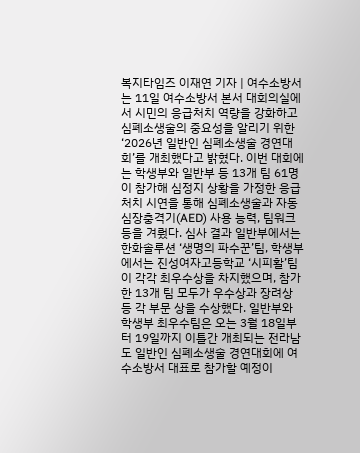복지타임즈 이재연 기자 | 여수소방서는 11일 여수소방서 본서 대회의실에서 시민의 응급처치 역량을 강화하고 심폐소생술의 중요성을 알리기 위한 ‘2026년 일반인 심폐소생술 경연대회’를 개최했다고 밝혔다. 이번 대회에는 학생부와 일반부 등 13개 팀 61명이 참가해 심정지 상황을 가정한 응급처치 시연을 통해 심폐소생술과 자동심장충격기(AED) 사용 능력, 팀워크 등을 겨뤘다. 심사 결과 일반부에서는 한화솔루션 ‘생명의 파수꾼’팀, 학생부에서는 진성여자고등학교 ‘시피활’팀이 각각 최우수상을 차지했으며, 참가한 13개 팀 모두가 우수상과 장려상 등 각 부문 상을 수상했다. 일반부와 학생부 최우수팀은 오는 3월 18일부터 19일까지 이틀간 개최되는 전라남도 일반인 심폐소생술 경연대회에 여수소방서 대표로 참가할 예정이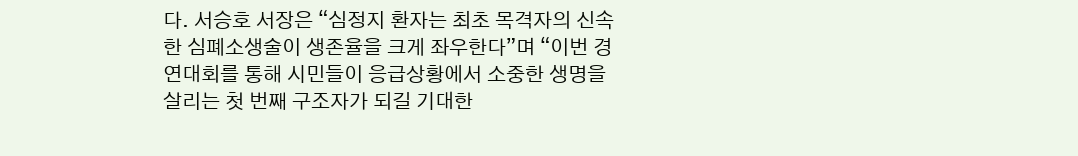다. 서승호 서장은 “심정지 환자는 최초 목격자의 신속한 심폐소생술이 생존율을 크게 좌우한다”며 “이번 경연대회를 통해 시민들이 응급상황에서 소중한 생명을 살리는 첫 번째 구조자가 되길 기대한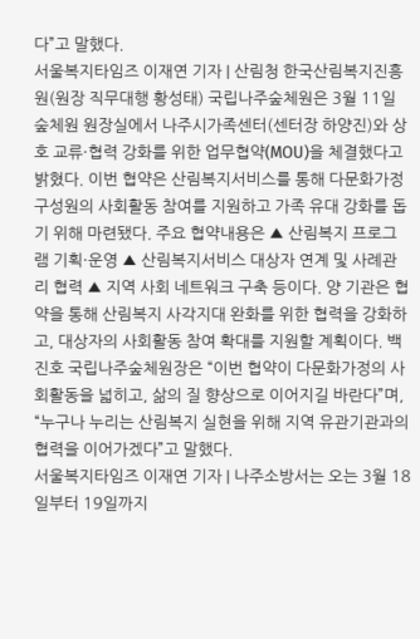다”고 말했다.
서울복지타임즈 이재연 기자 | 산림청 한국산림복지진흥원(원장 직무대행 황성태) 국립나주숲체원은 3월 11일 숲체원 원장실에서 나주시가족센터(센터장 하양진)와 상호 교류·협력 강화를 위한 업무협약(MOU)을 체결했다고 밝혔다. 이번 협약은 산림복지서비스를 통해 다문화가정 구성원의 사회활동 참여를 지원하고 가족 유대 강화를 돕기 위해 마련됐다. 주요 협약내용은 ▲ 산림복지 프로그램 기획·운영 ▲ 산림복지서비스 대상자 연계 및 사례관리 협력 ▲ 지역 사회 네트워크 구축 등이다. 양 기관은 협약을 통해 산림복지 사각지대 완화를 위한 협력을 강화하고, 대상자의 사회활동 참여 확대를 지원할 계획이다. 백진호 국립나주숲체원장은 “이번 협약이 다문화가정의 사회활동을 넓히고, 삶의 질 향상으로 이어지길 바란다”며, “누구나 누리는 산림복지 실현을 위해 지역 유관기관과의 협력을 이어가겠다”고 말했다.
서울복지타임즈 이재연 기자 | 나주소방서는 오는 3월 18일부터 19일까지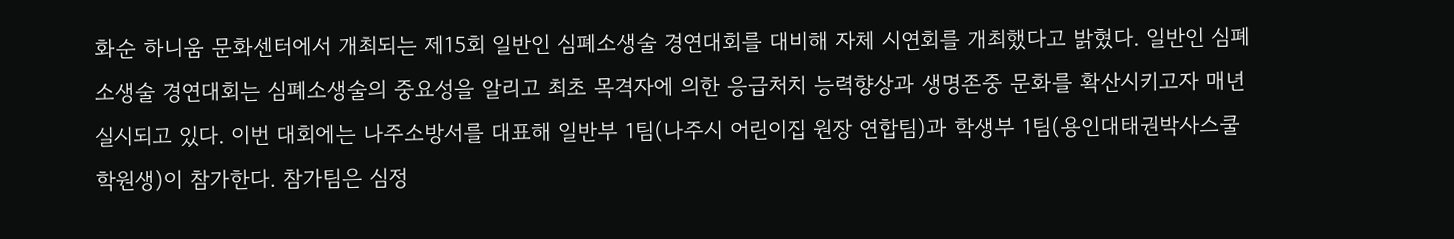화순 하니움 문화센터에서 개최되는 제15회 일반인 심폐소생술 경연대회를 대비해 자체 시연회를 개최했다고 밝혔다. 일반인 심폐소생술 경연대회는 심폐소생술의 중요성을 알리고 최초 목격자에 의한 응급처치 능력향상과 생명존중 문화를 확산시키고자 매년 실시되고 있다. 이번 대회에는 나주소방서를 대표해 일반부 1팀(나주시 어린이집 원장 연합팀)과 학생부 1팀(용인대태권박사스쿨 학원생)이 참가한다. 참가팀은 심정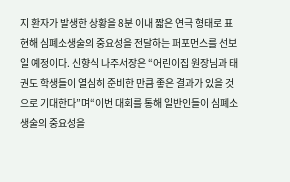지 환자가 발생한 상황을 8분 이내 짧은 연극 형태로 표현해 심폐소생술의 중요성을 전달하는 퍼포먼스를 선보일 예정이다. 신향식 나주서장은 “어린이집 원장님과 태권도 학생들이 열심히 준비한 만큼 좋은 결과가 있을 것으로 기대한다”며“이번 대회를 통해 일반인들이 심폐소생술의 중요성을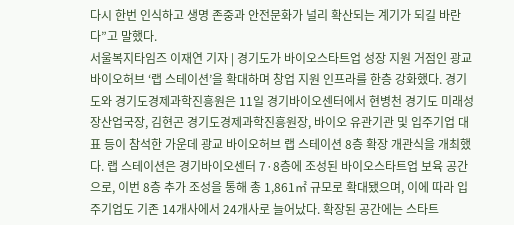다시 한번 인식하고 생명 존중과 안전문화가 널리 확산되는 계기가 되길 바란다”고 말했다.
서울복지타임즈 이재연 기자 | 경기도가 바이오스타트업 성장 지원 거점인 광교 바이오허브 ‘랩 스테이션’을 확대하며 창업 지원 인프라를 한층 강화했다. 경기도와 경기도경제과학진흥원은 11일 경기바이오센터에서 현병천 경기도 미래성장산업국장, 김현곤 경기도경제과학진흥원장, 바이오 유관기관 및 입주기업 대표 등이 참석한 가운데 광교 바이오허브 랩 스테이션 8층 확장 개관식을 개최했다. 랩 스테이션은 경기바이오센터 7·8층에 조성된 바이오스타트업 보육 공간으로, 이번 8층 추가 조성을 통해 총 1,861㎡ 규모로 확대됐으며, 이에 따라 입주기업도 기존 14개사에서 24개사로 늘어났다. 확장된 공간에는 스타트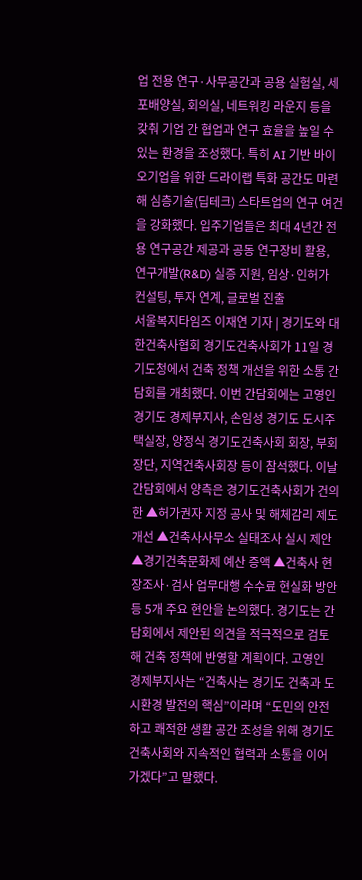업 전용 연구·사무공간과 공용 실험실, 세포배양실, 회의실, 네트워킹 라운지 등을 갖춰 기업 간 협업과 연구 효율을 높일 수 있는 환경을 조성했다. 특히 AI 기반 바이오기업을 위한 드라이랩 특화 공간도 마련해 심층기술(딥테크) 스타트업의 연구 여건을 강화했다. 입주기업들은 최대 4년간 전용 연구공간 제공과 공동 연구장비 활용, 연구개발(R&D) 실증 지원, 임상·인허가 컨설팅, 투자 연계, 글로벌 진출
서울복지타임즈 이재연 기자 | 경기도와 대한건축사협회 경기도건축사회가 11일 경기도청에서 건축 정책 개선을 위한 소통 간담회를 개최했다. 이번 간담회에는 고영인 경기도 경제부지사, 손임성 경기도 도시주택실장, 양정식 경기도건축사회 회장, 부회장단, 지역건축사회장 등이 참석했다. 이날 간담회에서 양측은 경기도건축사회가 건의한 ▲허가권자 지정 공사 및 해체감리 제도 개선 ▲건축사사무소 실태조사 실시 제안 ▲경기건축문화제 예산 증액 ▲건축사 현장조사·검사 업무대행 수수료 현실화 방안 등 5개 주요 현안을 논의했다. 경기도는 간담회에서 제안된 의견을 적극적으로 검토해 건축 정책에 반영할 계획이다. 고영인 경제부지사는 “건축사는 경기도 건축과 도시환경 발전의 핵심”이라며 “도민의 안전하고 쾌적한 생활 공간 조성을 위해 경기도건축사회와 지속적인 협력과 소통을 이어가겠다”고 말했다.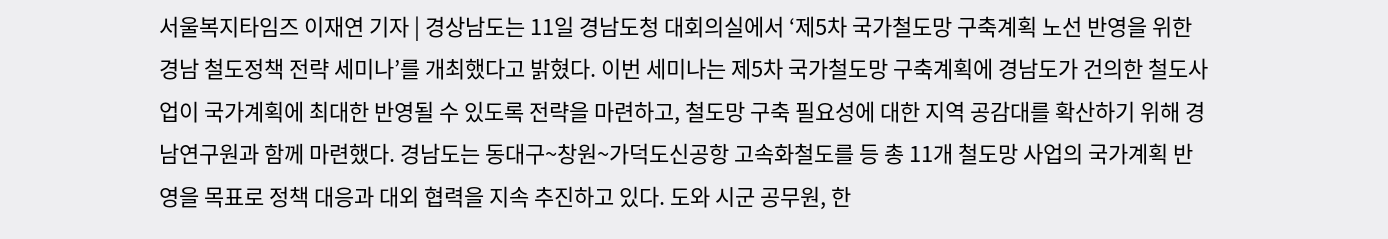서울복지타임즈 이재연 기자 | 경상남도는 11일 경남도청 대회의실에서 ‘제5차 국가철도망 구축계획 노선 반영을 위한 경남 철도정책 전략 세미나’를 개최했다고 밝혔다. 이번 세미나는 제5차 국가철도망 구축계획에 경남도가 건의한 철도사업이 국가계획에 최대한 반영될 수 있도록 전략을 마련하고, 철도망 구축 필요성에 대한 지역 공감대를 확산하기 위해 경남연구원과 함께 마련했다. 경남도는 동대구~창원~가덕도신공항 고속화철도를 등 총 11개 철도망 사업의 국가계획 반영을 목표로 정책 대응과 대외 협력을 지속 추진하고 있다. 도와 시군 공무원, 한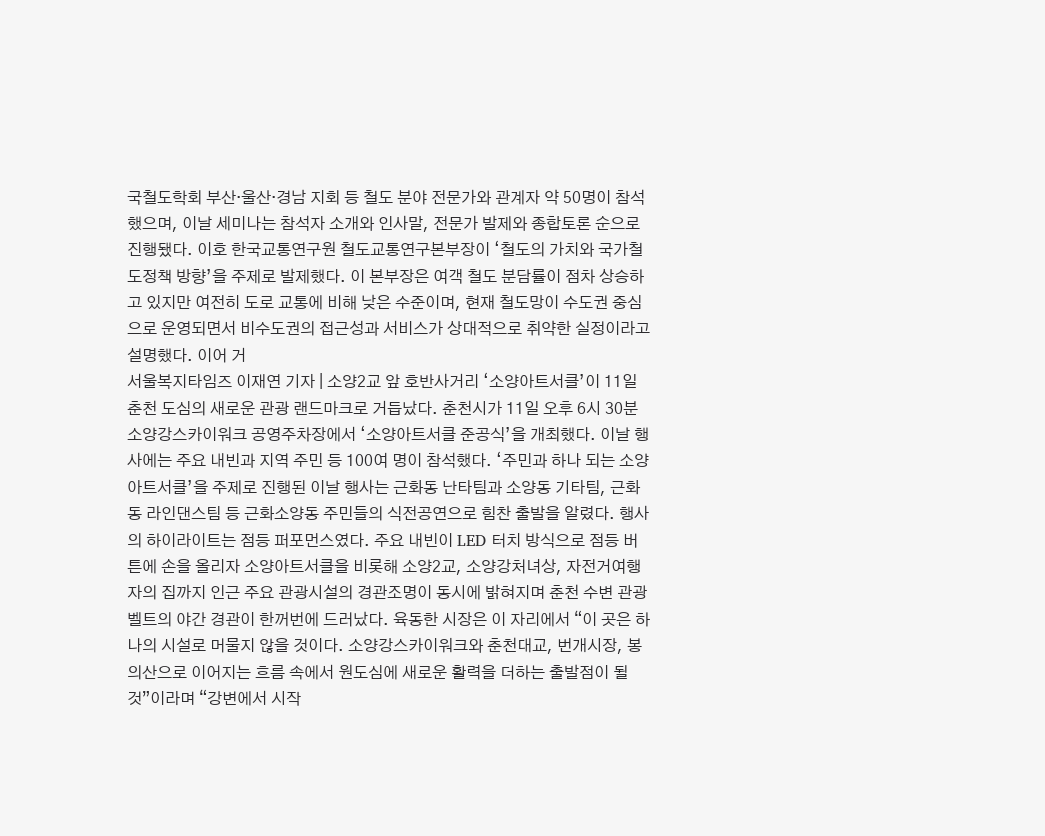국철도학회 부산·울산·경남 지회 등 철도 분야 전문가와 관계자 약 50명이 참석했으며, 이날 세미나는 참석자 소개와 인사말, 전문가 발제와 종합토론 순으로 진행됐다. 이호 한국교통연구원 철도교통연구본부장이 ‘철도의 가치와 국가철도정책 방향’을 주제로 발제했다. 이 본부장은 여객 철도 분담률이 점차 상승하고 있지만 여전히 도로 교통에 비해 낮은 수준이며, 현재 철도망이 수도권 중심으로 운영되면서 비수도권의 접근성과 서비스가 상대적으로 취약한 실정이라고 설명했다. 이어 거
서울복지타임즈 이재연 기자 | 소양2교 앞 호반사거리 ‘소양아트서클’이 11일 춘천 도심의 새로운 관광 랜드마크로 거듭났다. 춘천시가 11일 오후 6시 30분 소양강스카이워크 공영주차장에서 ‘소양아트서클 준공식’을 개최했다. 이날 행사에는 주요 내빈과 지역 주민 등 100여 명이 참석했다. ‘주민과 하나 되는 소양아트서클’을 주제로 진행된 이날 행사는 근화동 난타팀과 소양동 기타팀, 근화동 라인댄스팀 등 근화소양동 주민들의 식전공연으로 힘찬 출발을 알렸다. 행사의 하이라이트는 점등 퍼포먼스였다. 주요 내빈이 LED 터치 방식으로 점등 버튼에 손을 올리자 소양아트서클을 비롯해 소양2교, 소양강처녀상, 자전거여행자의 집까지 인근 주요 관광시설의 경관조명이 동시에 밝혀지며 춘천 수변 관광벨트의 야간 경관이 한꺼번에 드러났다. 육동한 시장은 이 자리에서 “이 곳은 하나의 시설로 머물지 않을 것이다. 소양강스카이워크와 춘천대교, 번개시장, 봉의산으로 이어지는 흐름 속에서 원도심에 새로운 활력을 더하는 출발점이 될 것”이라며 “강변에서 시작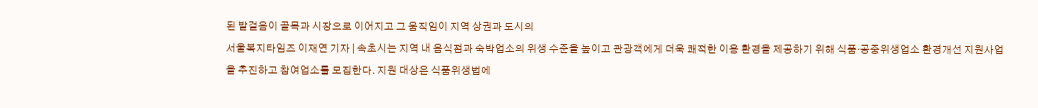된 발걸음이 골목과 시장으로 이어지고 그 움직임이 지역 상권과 도시의
서울복지타임즈 이재연 기자 | 속초시는 지역 내 음식점과 숙박업소의 위생 수준을 높이고 관광객에게 더욱 쾌적한 이용 환경을 제공하기 위해 식품·공중위생업소 환경개선 지원사업을 추진하고 참여업소를 모집한다. 지원 대상은 식품위생법에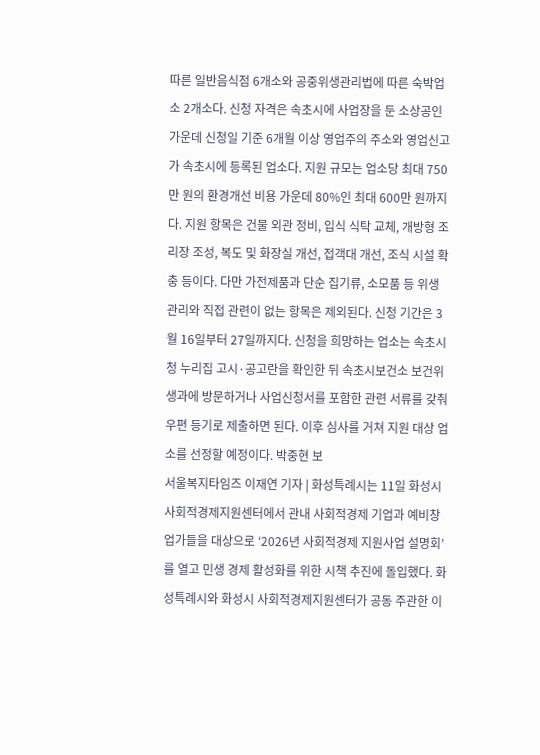따른 일반음식점 6개소와 공중위생관리법에 따른 숙박업소 2개소다. 신청 자격은 속초시에 사업장을 둔 소상공인 가운데 신청일 기준 6개월 이상 영업주의 주소와 영업신고가 속초시에 등록된 업소다. 지원 규모는 업소당 최대 750만 원의 환경개선 비용 가운데 80%인 최대 600만 원까지다. 지원 항목은 건물 외관 정비, 입식 식탁 교체, 개방형 조리장 조성, 복도 및 화장실 개선, 접객대 개선, 조식 시설 확충 등이다. 다만 가전제품과 단순 집기류, 소모품 등 위생 관리와 직접 관련이 없는 항목은 제외된다. 신청 기간은 3월 16일부터 27일까지다. 신청을 희망하는 업소는 속초시청 누리집 고시·공고란을 확인한 뒤 속초시보건소 보건위생과에 방문하거나 사업신청서를 포함한 관련 서류를 갖춰 우편 등기로 제출하면 된다. 이후 심사를 거쳐 지원 대상 업소를 선정할 예정이다. 박중현 보
서울복지타임즈 이재연 기자 | 화성특례시는 11일 화성시 사회적경제지원센터에서 관내 사회적경제 기업과 예비창업가들을 대상으로 ‘2026년 사회적경제 지원사업 설명회’를 열고 민생 경제 활성화를 위한 시책 추진에 돌입했다. 화성특례시와 화성시 사회적경제지원센터가 공동 주관한 이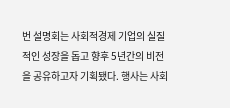번 설명회는 사회적경제 기업의 실질적인 성장을 돕고 향후 5년간의 비전을 공유하고자 기획됐다. 행사는 사회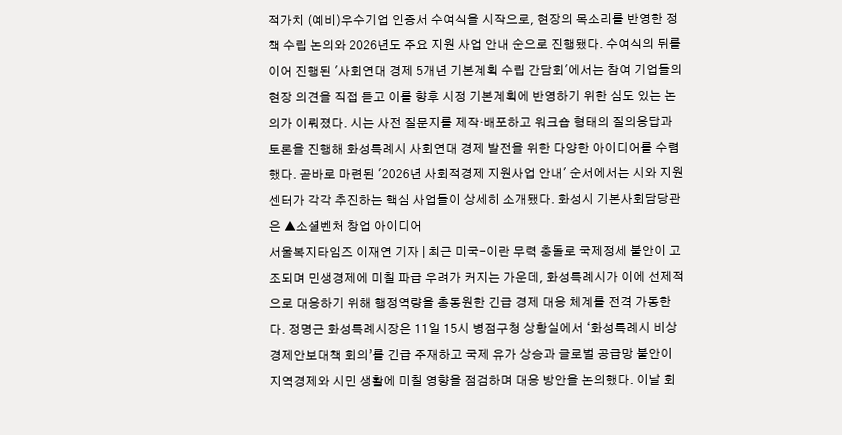적가치 (예비)우수기업 인증서 수여식을 시작으로, 현장의 목소리를 반영한 정책 수립 논의와 2026년도 주요 지원 사업 안내 순으로 진행됐다. 수여식의 뒤를 이어 진행된 '사회연대 경제 5개년 기본계획 수립 간담회'에서는 참여 기업들의 현장 의견을 직접 듣고 이를 향후 시정 기본계획에 반영하기 위한 심도 있는 논의가 이뤄졌다. 시는 사전 질문지를 제작·배포하고 워크숍 형태의 질의응답과 토론을 진행해 화성특례시 사회연대 경제 발전을 위한 다양한 아이디어를 수렴했다. 곧바로 마련된 '2026년 사회적경제 지원사업 안내' 순서에서는 시와 지원센터가 각각 추진하는 핵심 사업들이 상세히 소개됐다. 화성시 기본사회담당관은 ▲소셜벤처 창업 아이디어
서울복지타임즈 이재연 기자 | 최근 미국-이란 무력 충돌로 국제정세 불안이 고조되며 민생경제에 미칠 파급 우려가 커지는 가운데, 화성특례시가 이에 선제적으로 대응하기 위해 행정역량을 총동원한 긴급 경제 대응 체계를 전격 가동한다. 정명근 화성특례시장은 11일 15시 병점구청 상황실에서 ‘화성특례시 비상경제안보대책 회의’를 긴급 주재하고 국제 유가 상승과 글로벌 공급망 불안이 지역경제와 시민 생활에 미칠 영향을 점검하며 대응 방안을 논의했다. 이날 회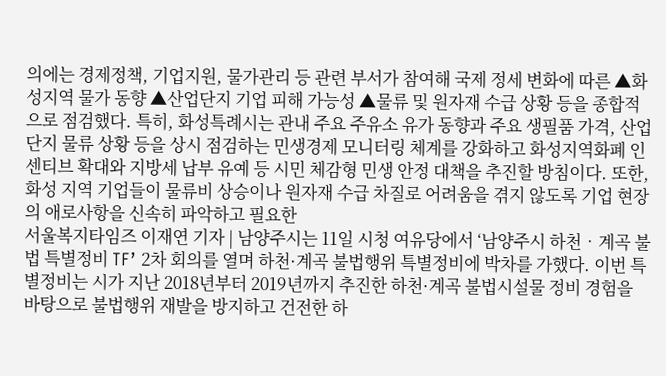의에는 경제정책, 기업지원, 물가관리 등 관련 부서가 참여해 국제 정세 변화에 따른 ▲화성지역 물가 동향 ▲산업단지 기업 피해 가능성 ▲물류 및 원자재 수급 상황 등을 종합적으로 점검했다. 특히, 화성특례시는 관내 주요 주유소 유가 동향과 주요 생필품 가격, 산업단지 물류 상황 등을 상시 점검하는 민생경제 모니터링 체계를 강화하고 화성지역화폐 인센티브 확대와 지방세 납부 유예 등 시민 체감형 민생 안정 대책을 추진할 방침이다. 또한, 화성 지역 기업들이 물류비 상승이나 원자재 수급 차질로 어려움을 겪지 않도록 기업 현장의 애로사항을 신속히 파악하고 필요한
서울복지타임즈 이재연 기자 | 남양주시는 11일 시청 여유당에서 ‘남양주시 하천‧계곡 불법 특별정비 TF’ 2차 회의를 열며 하천·계곡 불법행위 특별정비에 박차를 가했다. 이번 특별정비는 시가 지난 2018년부터 2019년까지 추진한 하천·계곡 불법시설물 정비 경험을 바탕으로 불법행위 재발을 방지하고 건전한 하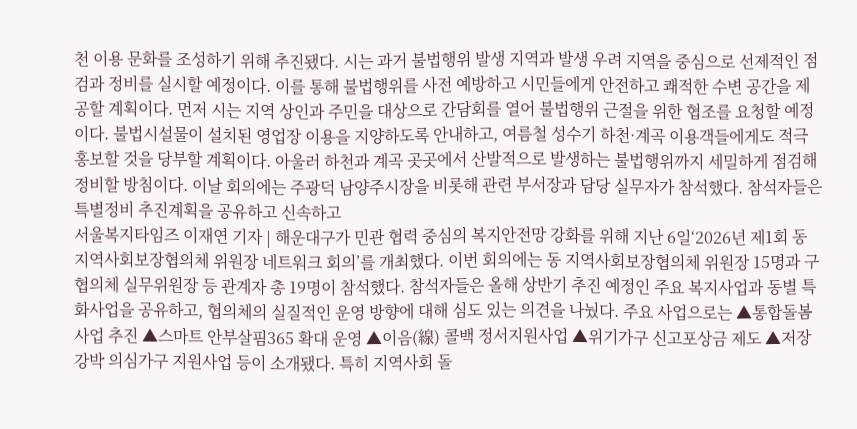천 이용 문화를 조성하기 위해 추진됐다. 시는 과거 불법행위 발생 지역과 발생 우려 지역을 중심으로 선제적인 점검과 정비를 실시할 예정이다. 이를 통해 불법행위를 사전 예방하고 시민들에게 안전하고 쾌적한 수변 공간을 제공할 계획이다. 먼저 시는 지역 상인과 주민을 대상으로 간담회를 열어 불법행위 근절을 위한 협조를 요청할 예정이다. 불법시설물이 설치된 영업장 이용을 지양하도록 안내하고, 여름철 성수기 하천·계곡 이용객들에게도 적극 홍보할 것을 당부할 계획이다. 아울러 하천과 계곡 곳곳에서 산발적으로 발생하는 불법행위까지 세밀하게 점검해 정비할 방침이다. 이날 회의에는 주광덕 남양주시장을 비롯해 관련 부서장과 담당 실무자가 참석했다. 참석자들은 특별정비 추진계획을 공유하고 신속하고
서울복지타임즈 이재연 기자 | 해운대구가 민관 협력 중심의 복지안전망 강화를 위해 지난 6일‘2026년 제1회 동 지역사회보장협의체 위원장 네트워크 회의’를 개최했다. 이번 회의에는 동 지역사회보장협의체 위원장 15명과 구 협의체 실무위원장 등 관계자 총 19명이 참석했다. 참석자들은 올해 상반기 추진 예정인 주요 복지사업과 동별 특화사업을 공유하고, 협의체의 실질적인 운영 방향에 대해 심도 있는 의견을 나눴다. 주요 사업으로는 ▲통합돌봄사업 추진 ▲스마트 안부살핌365 확대 운영 ▲이음(線) 콜백 정서지원사업 ▲위기가구 신고포상금 제도 ▲저장강박 의심가구 지원사업 등이 소개됐다. 특히 지역사회 돌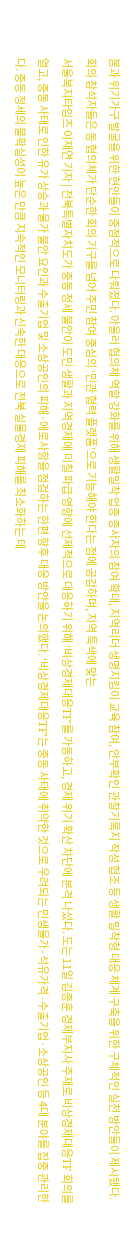봄과 위기가구 발굴을 위한 현안들이 중점적으로 다뤄졌다. 아울러 협의체 역할 강화를 위해 생활밀착 업종 종사자의 참여 확대, 지역리더 생명지킴이 교육 참여, 안부확인 관찰기록지 작성 협조 등 생활 밀착형 대응 체계 구축을 위한 구체적인 실천 방안들이 제시됐다. 회의 참석자들은 동 협의체가 단순한 회의 기구를 넘어 주민 참여 중심의 ‘민관 협력 플랫폼’으로 기능해야 한다는 점에 공감하며, 지역 특색에 맞는
서울복지타임즈 이재연 기자 | 전북특별자치도가 중동 정세 불안이 도민 생활과 지역경제에 미칠 파급 영향에 선제적으로 대응하기 위해 ‘비상경제대응TF’를 가동하고, 경제 위기 확산 차단에 본격 나섰다. 도는 11일 김종훈 경제부지사 주재로 비상경제대응TF 회의를 열고, 중동 사태로 인한 유가 상승과 물가 불안 요인과 수출기업 및 소상공인의 피해·애로사항을 점검하는 한편 향후 대응 방안을 논의했다. ‘비상경제대응TF’는 중동 사태에 취약한 것으로 우려되는 민생물가·석유가격·수출기업·소상공인 등 4대 분야를 집중 관리한다. 중동 정세의 불확실성이 높은 만큼 지속적인 모니터링과 신속한 대응으로 전북 실물경제 피해를 최소화하는 데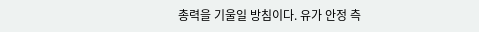총력을 기울일 방침이다. 유가 안정 측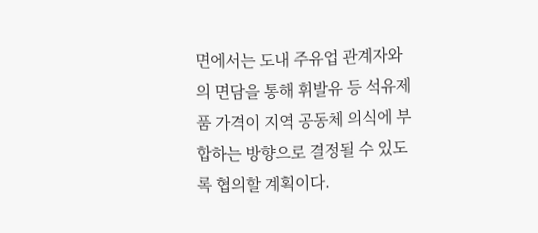면에서는 도내 주유업 관계자와의 면담을 통해 휘발유 등 석유제품 가격이 지역 공동체 의식에 부합하는 방향으로 결정될 수 있도록 협의할 계획이다.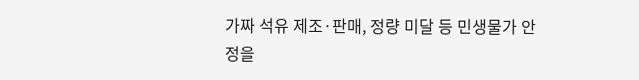가짜 석유 제조·판매, 정량 미달 등 민생물가 안정을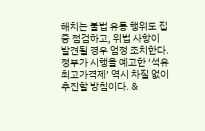해치는 불법 유통 행위도 집중 점검하고, 위법 사항이 발견될 경우 엄정 조치한다. 정부가 시행을 예고한 ‘석유 최고가격제’ 역시 차질 없이 추진할 방침이다. &